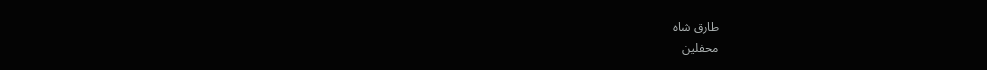طارق شاہ
محفلین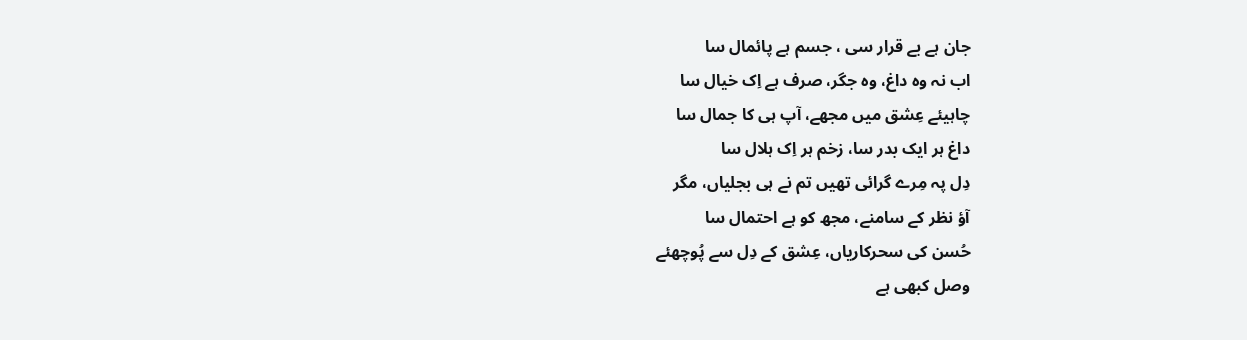جان ہے بے قرار سی ، جسم ہے پائمال سا
اب نہ وہ داغ، وہ جگر، صرف ہے اِک خیال سا
چاہیئے عِشق میں مجھے، آپ ہی کا جمال سا
داغ ہر ایک بدر سا، زخم ہر اِک ہلال سا
دِل پہ مِرے گرائی تھیں تم نے ہی بجلیاں، مگر
آؤ نظر کے سامنے، مجھ کو ہے احتمال سا
حُسن کی سحرکاریاں، عِشق کے دِل سے پُوچھئے
وصل کبھی ہے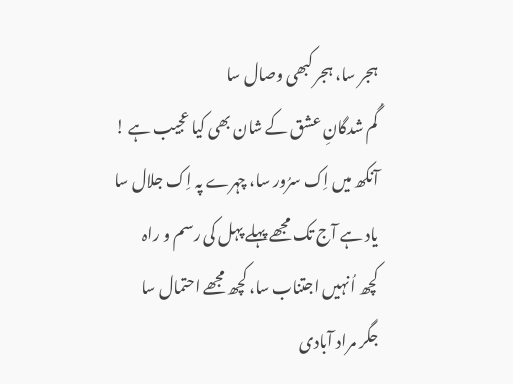ہجر سا، ہجر کبھی وصال سا
گُم شدگانِ عشق کے شان بھی کیا عجیب ہے !
آنکھ میں اِک سرُور سا، چہرے پہ اِک جلال سا
یاد ہے آج تک مجھے پہلے پہل کی رسم و راہ
کچھ اُنہیں اجتناب سا، کچھ مجھے احتمال سا
جگر مراد آبادی